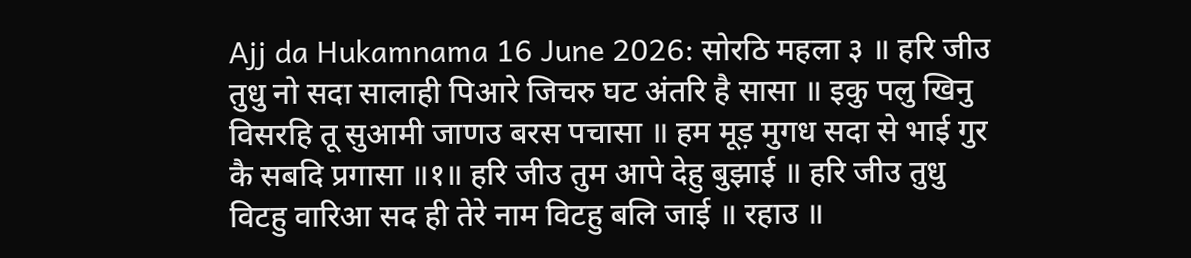Ajj da Hukamnama 16 June 2026: सोरठि महला ३ ॥ हरि जीउ तुधु नो सदा सालाही पिआरे जिचरु घट अंतरि है सासा ॥ इकु पलु खिनु विसरहि तू सुआमी जाणउ बरस पचासा ॥ हम मूड़ मुगध सदा से भाई गुर कै सबदि प्रगासा ॥१॥ हरि जीउ तुम आपे देहु बुझाई ॥ हरि जीउ तुधु विटहु वारिआ सद ही तेरे नाम विटहु बलि जाई ॥ रहाउ ॥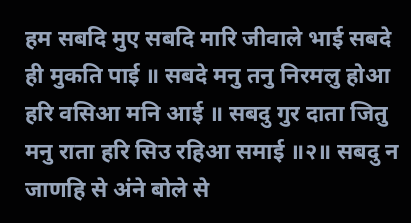हम सबदि मुए सबदि मारि जीवाले भाई सबदे ही मुकति पाई ॥ सबदे मनु तनु निरमलु होआ हरि वसिआ मनि आई ॥ सबदु गुर दाता जितु मनु राता हरि सिउ रहिआ समाई ॥२॥ सबदु न जाणहि से अंने बोले से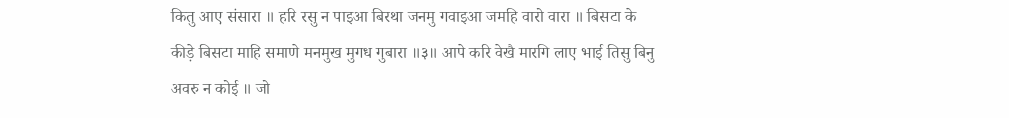कितु आए संसारा ॥ हरि रसु न पाइआ बिरथा जनमु गवाइआ जमहि वारो वारा ॥ बिसटा के कीड़े बिसटा माहि समाणे मनमुख मुगध गुबारा ॥३॥ आपे करि वेखै मारगि लाए भाई तिसु बिनु अवरु न कोई ॥ जो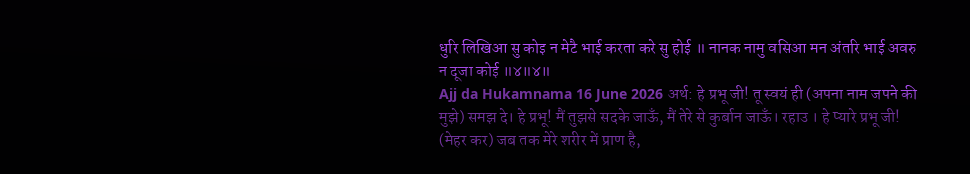धुरि लिखिआ सु कोइ न मेटै भाई करता करे सु होई ॥ नानक नामु वसिआ मन अंतरि भाई अवरु न दूजा कोई ॥४॥४॥
Ajj da Hukamnama 16 June 2026 अर्थ: हे प्रभू जी! तू स्वयं ही (अपना नाम जपने की मुझे) समझ दे। हे प्रभू! मैं तुझसे सदके जाऊँ, मैं तेरे से कुर्बान जाऊँ। रहाउ । हे प्यारे प्रभू जी! (मेहर कर) जब तक मेरे शरीर में प्राण है,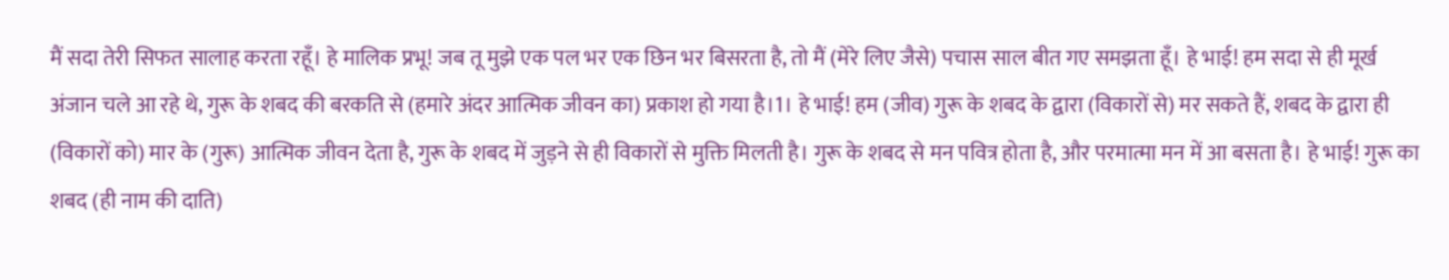मैं सदा तेरी सिफत सालाह करता रहूँ। हे मालिक प्रभू! जब तू मुझे एक पल भर एक छिन भर बिसरता है, तो मैं (मेरे लिए जैसे) पचास साल बीत गए समझता हूँ। हे भाई! हम सदा से ही मूर्ख अंजान चले आ रहे थे, गुरू के शबद की बरकति से (हमारे अंदर आत्मिक जीवन का) प्रकाश हो गया है।1। हे भाई! हम (जीव) गुरू के शबद के द्वारा (विकारों से) मर सकते हैं, शबद के द्वारा ही (विकारों को) मार के (गुरू) आत्मिक जीवन देता है, गुरू के शबद में जुड़ने से ही विकारों से मुक्ति मिलती है। गुरू के शबद से मन पवित्र होता है, और परमात्मा मन में आ बसता है। हे भाई! गुरू का शबद (ही नाम की दाति)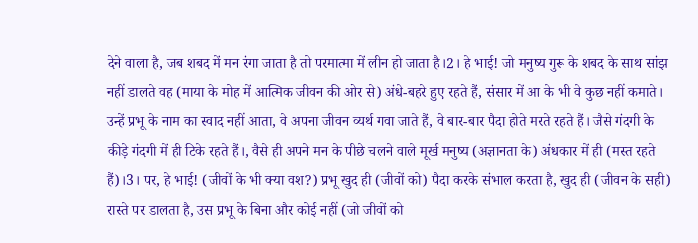देने वाला है, जब शबद में मन रंगा जाता है तो परमात्मा में लीन हो जाता है।2। हे भाई! जो मनुष्य गुरू के शबद के साथ सांझ नहीं डालते वह (माया के मोह में आत्मिक जीवन की ओर से) अंधे-बहरे हुए रहते हैं, संसार में आ के भी वे कुछ नहीं कमाते। उन्हें प्रभू के नाम का स्वाद नहीं आता, वे अपना जीवन व्यर्थ गवा जाते हैं, वे बार-बार पैदा होते मरते रहते हैं। जैसे गंदगी के कीड़े गंदगी में ही टिके रहते हैं।, वैसे ही अपने मन के पीछे चलने वाले मूर्ख मनुष्य (अज्ञानता के) अंधकार में ही (मस्त रहते हैं)।3। पर, हे भाई! (जीवों के भी क्या वश?) प्रभू खुद ही (जीवों को) पैदा करके संभाल करता है, खुद ही (जीवन के सही) रास्ते पर डालता है, उस प्रभू के बिना और कोई नहीं (जो जीवों को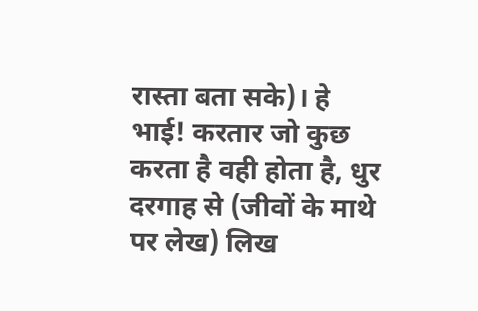रास्ता बता सके)। हे भाई! करतार जो कुछ करता है वही होता है, धुर दरगाह से (जीवों के माथे पर लेख) लिख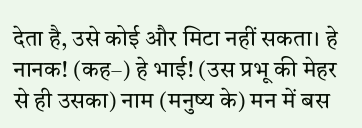देता है, उसे कोई और मिटा नहीं सकता। हे नानक! (कह–) हे भाई! (उस प्रभू की मेहर से ही उसका) नाम (मनुष्य के) मन में बस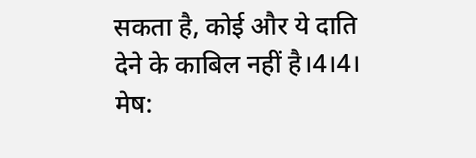सकता है, कोई और ये दाति देने के काबिल नहीं है।4।4।
मेष: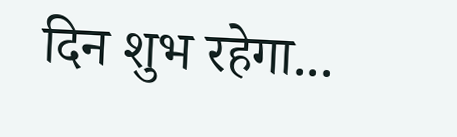दिन शुभ रहेगा...